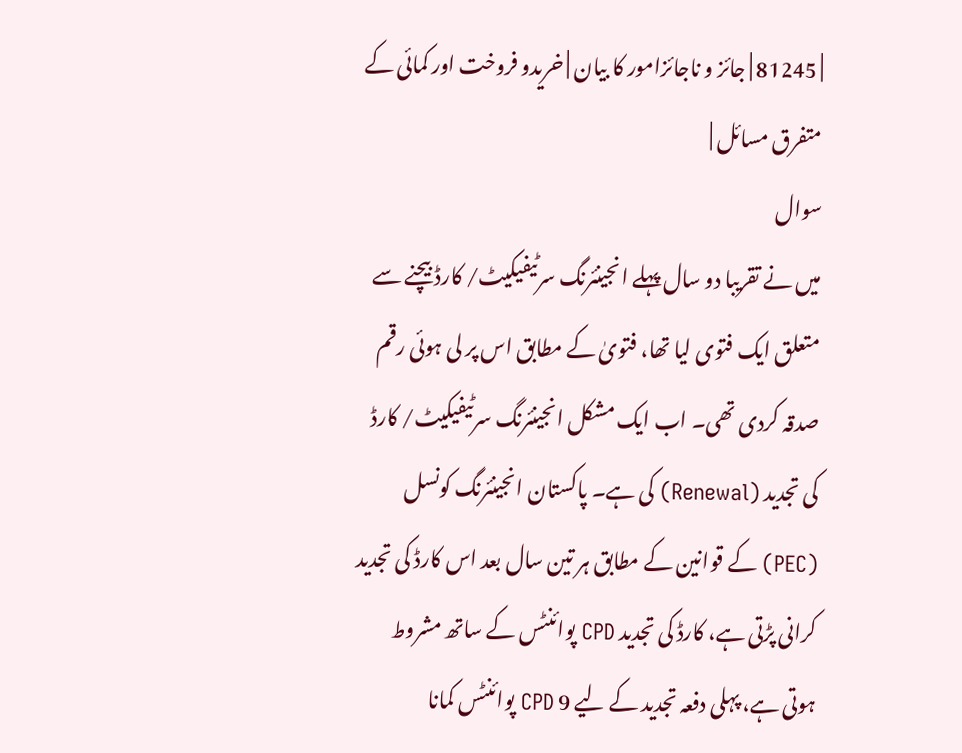| 81245 | جائز و ناجائزامور کا بیان | خریدو فروخت اور کمائی کے متفرق مسائل |
سوال
میں نے تقریبا دو سال پہلے انجینئرنگ سرٹیفیکیٹ/ کارڈ بیچنے سے متعلق ایک فتوی لیا تھا، فتویٰ کے مطابق اس پر لی ہوئی رقم صدقہ کردی تھی۔ اب ایک مشکل انجینئرنگ سرٹیفیکیٹ/ کارڈ کی تجدید (Renewal) کی ہے۔ پاکستان انجینئرنگ کونسل (PEC) کے قوانین کے مطابق ہر تین سال بعد اس کارڈ کی تجدید کرانی پڑتی ہے، کارڈ کی تجدید CPD پوائنٹس کے ساتھ مشروط ہوتی ہے، پہلی دفعہ تجدید کے لیے 9 CPD پوائنٹس کمانا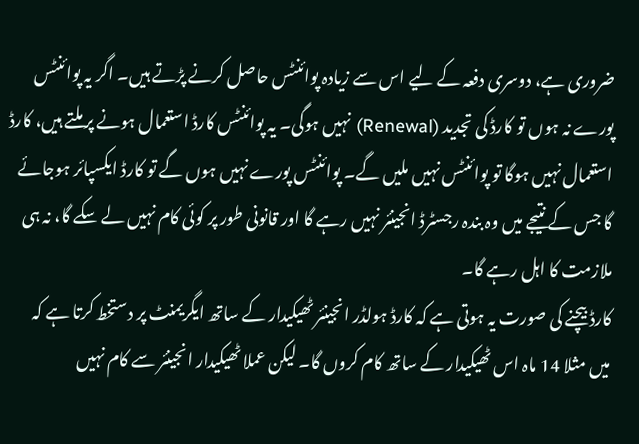ضروری ہے، دوسری دفعہ کے لیے اس سے زیادہ پوائنٹس حاصل کرنے پڑتے ہیں۔ اگر یہ پوائنٹس پورے نہ ہوں تو کارڈ کی تجدید (Renewal) نہیں ہوگی۔ یہ پوائنٹس کارڈ استعمال ہونے پر ملتے ہیں، کارڈ استعمال نہیں ہوگا تو پوائنٹس نہیں ملیں گے۔ پوائنٹس پورے نہیں ہوں گے تو کارڈ ایکسپائر ہوجائے گا جس کے نتیجے میں وہ بندہ رجسٹرڈ انجینئر نہیں رہے گا اور قانونی طور پر کوئی کام نہیں لے سکے گا، نہ ہی ملازمت کا اہل رہے گا۔
کارڈ بیچنے کی صورت یہ ہوتی ہے کہ کارڈ ہولڈر انجینئر ٹھیکیدار کے ساتھ ایگریمنٹ پر دستخط کرتا ہے کہ میں مثلا 14 ماہ اس ٹھیکیدار کے ساتھ کام کروں گا۔ لیکن عملا ٹھیکیدار انجینئر سے کام نہیں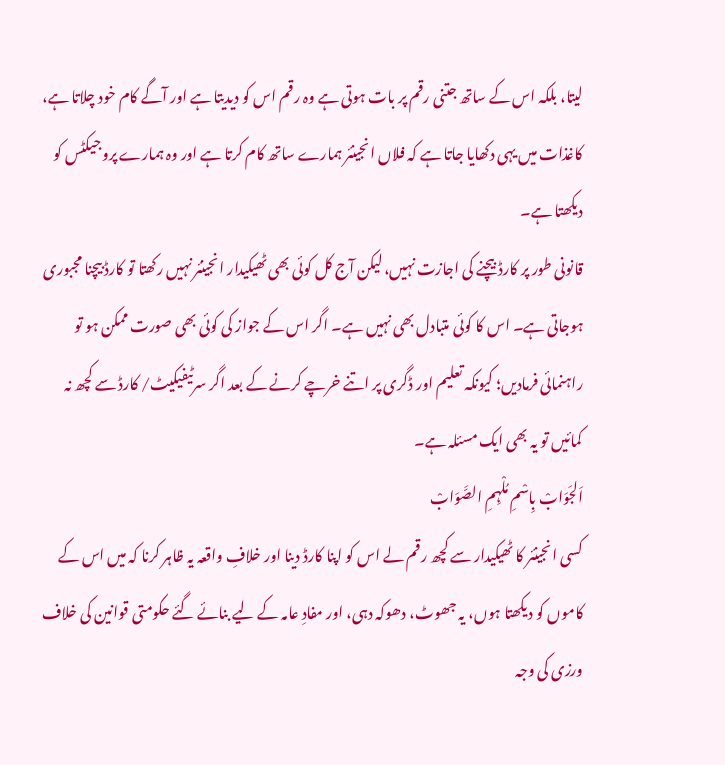لیتا، بلکہ اس کے ساتھ جتنی رقم پر بات ہوتی ہے وہ رقم اس کو دیدیتا ہے اور آگے کام خود چلاتا ہے، کاغذات میں یہی دکھایا جاتا ہے کہ فلاں انجینئر ہمارے ساتھ کام کرتا ہے اور وہ ہمارے پروجیکٹس کو دیکھتا ہے۔
قانونی طور پر کارڈ بیچنے کی اجازت نہیں، لیکن آج کل کوئی بھی ٹھیکیدار انجینئر نہیں رکھتا تو کارڈ بیچنا مجبوری ہوجاتی ہے۔ اس کا کوئی متبادل بھی نہیں ہے۔ اگر اس کے جواز کی کوئی بھی صورت ممکن ہو تو راہنمائی فرمادیں؛ کیونکہ تعلیم اور ڈگری پر اتنے خرچے کرنے کے بعد اگر سرٹیفیکیٹ/ کارڈ سے کچھ نہ کمائیں تو یہ بھی ایک مسئلہ ہے۔
اَلجَوَابْ بِاسْمِ مُلْہِمِ الصَّوَابْ
کسی انجینئر کا ٹھیکیدار سے کچھ رقم لے اس کو اپنا کارڈ دینا اور خلافِ واقعہ یہ ظاہر کرنا کہ میں اس کے کاموں کو دیکھتا ہوں، یہ جھوٹ، دھوکہ دہی، اور مفادِ عامہ کے لیے بنائے گئے حکومتی قوانین کی خلاف ورزی کی وجہ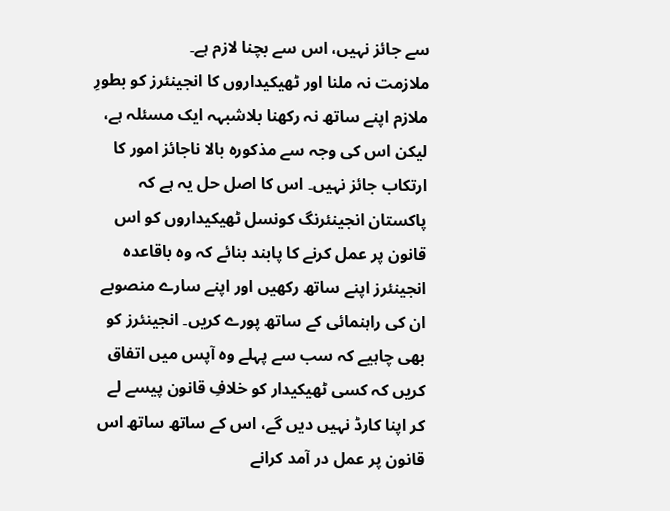سے جائز نہیں، اس سے بچنا لازم ہے۔
ملازمت نہ ملنا اور ٹھیکیداروں کا انجینئرز کو بطورِ ملازم اپنے ساتھ نہ رکھنا بلاشبہہ ایک مسئلہ ہے، لیکن اس کی وجہ سے مذکورہ بالا ناجائز امور کا ارتکاب جائز نہیں۔ اس کا اصل حل یہ ہے کہ پاکستان انجینئرنگ کونسل ٹھیکیداروں کو اس قانون پر عمل کرنے کا پابند بنائے کہ وہ باقاعدہ انجینئرز اپنے ساتھ رکھیں اور اپنے سارے منصوبے ان کی راہنمائی کے ساتھ پورے کریں۔ انجینئرز کو بھی چاہیے کہ سب سے پہلے وہ آپس میں اتفاق کریں کہ کسی ٹھیکیدار کو خلافِ قانون پیسے لے کر اپنا کارڈ نہیں دیں گے، اس کے ساتھ ساتھ اس قانون پر عمل در آمد کرانے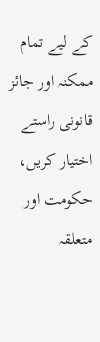کے لیے تمام ممکنہ اور جائز قانونی راستے اختیار کریں، حکومت اور متعلقہ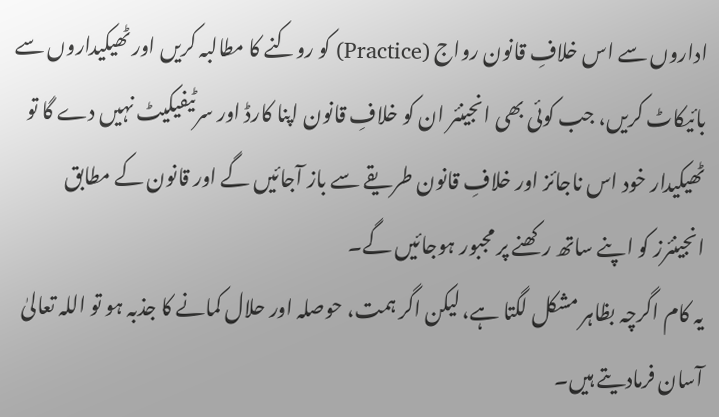اداروں سے اس خلافِ قانون رواج (Practice) کو روکنے کا مطالبہ کریں اور ٹھیکیداروں سے بائیکاٹ کریں، جب کوئی بھی انجینئر ان کو خلافِ قانون اپنا کارڈ اور سرٹیفیکیٹ نہیں دے گا تو ٹھیکیدار خود اس ناجائز اور خلافِ قانون طریقے سے باز آجائیں گے اور قانون کے مطابق انجینئرز کو اپنے ساتھ رکھنے پر مجبور ہوجائیں گے۔
یہ کام اگرچہ بظاہر مشکل لگتا ہے، لیکن اگر ہمت، حوصلہ اور حلال کمانے کا جذبہ ہو تو اللہ تعالیٰ آسان فرمادیتے ہیں۔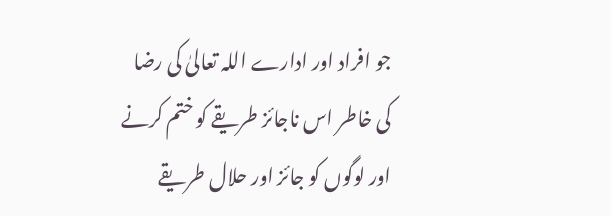جو افراد اور ادارے اللہ تعالیٰ کی رضا کی خاطر اس ناجائز طریقے کو ختم کرنے اور لوگوں کو جائز اور حلال طریقے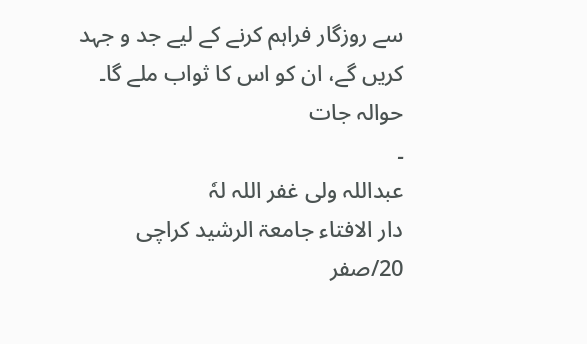سے روزگار فراہم کرنے کے لیے جد و جہد کریں گے، ان کو اس کا ثواب ملے گا۔
حوالہ جات
۔
عبداللہ ولی غفر اللہ لہٗ
دار الافتاء جامعۃ الرشید کراچی
20/صفر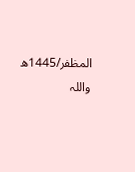المظفر/1445ھ
واللہ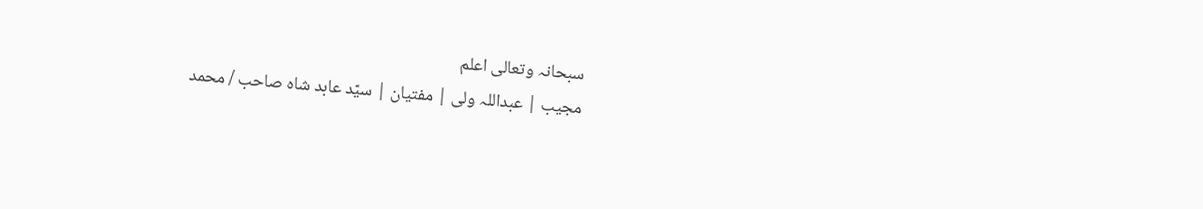سبحانہ وتعالی اعلم
مجیب | عبداللہ ولی | مفتیان | سیّد عابد شاہ صاحب / محمد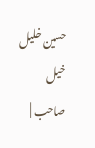حسین خلیل خیل صاحب |